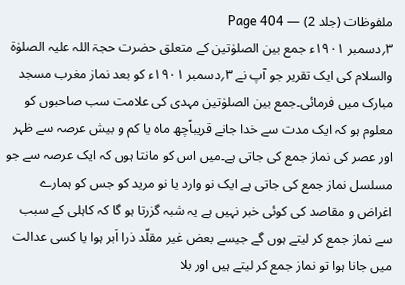ملفوظات (جلد 2) — Page 404
۳؍دسمبر ۱۹۰۱ء جمع بین الصلوٰتین کے متعلق حضرت حجۃ اللہ علیہ الصلوٰۃ والسلام کی ایک تقریر جو آپ نے ۳؍دسمبر ۱۹۰۱ء کو بعد نماز مغرب مسجد مبارک میں فرمائی۔جمع بین الصلوٰتین مہدی کی علامت سب صاحبوں کو معلوم ہو کہ ایک مدت سے خدا جانے قریباًچھ ماہ یا کم و بیش عرصہ سے ظہر اور عصر کی نماز جمع کی جاتی ہے۔میں اس کو مانتا ہوں کہ ایک عرصہ سے جو مسلسل نماز جمع کی جاتی ہے ایک نو وارد یا نو مرید کو جس کو ہمارے اغراض و مقاصد کی کوئی خبر نہیں ہے یہ شبہ گزرتا ہو گا کہ کاہلی کے سبب سے نماز جمع کر لیتے ہوں گے جیسے بعض غیر مقلّد ذرا اَبر ہوا یا کسی عدالت میں جانا ہوا تو نماز جمع کر لیتے ہیں اور بلا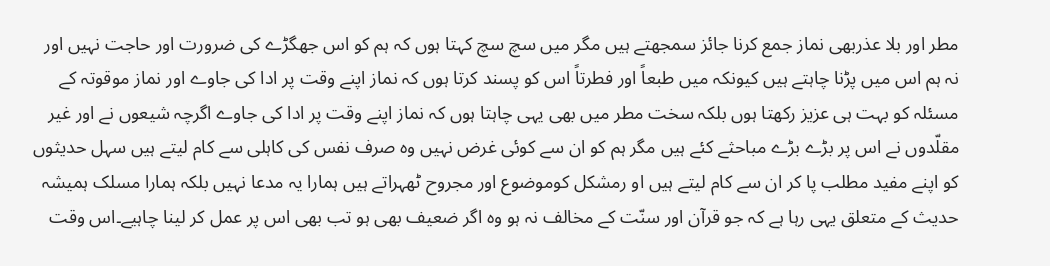مطر اور بلا عذربھی نماز جمع کرنا جائز سمجھتے ہیں مگر میں سچ سچ کہتا ہوں کہ ہم کو اس جھگڑے کی ضرورت اور حاجت نہیں اور نہ ہم اس میں پڑنا چاہتے ہیں کیونکہ میں طبعاً اور فطرتاً اس کو پسند کرتا ہوں کہ نماز اپنے وقت پر ادا کی جاوے اور نماز موقوتہ کے مسئلہ کو بہت ہی عزیز رکھتا ہوں بلکہ سخت مطر میں بھی یہی چاہتا ہوں کہ نماز اپنے وقت پر ادا کی جاوے اگرچہ شیعوں نے اور غیر مقلّدوں نے اس پر بڑے بڑے مباحثے کئے ہیں مگر ہم کو ان سے کوئی غرض نہیں وہ صرف نفس کی کاہلی سے کام لیتے ہیں سہل حدیثوں کو اپنے مفید مطلب پا کر ان سے کام لیتے ہیں او رمشکل کوموضوع اور مجروح ٹھہراتے ہیں ہمارا یہ مدعا نہیں بلکہ ہمارا مسلک ہمیشہ حدیث کے متعلق یہی رہا ہے کہ جو قرآن اور سنّت کے مخالف نہ ہو وہ اگر ضعیف بھی ہو تب بھی اس پر عمل کر لینا چاہیے۔اس وقت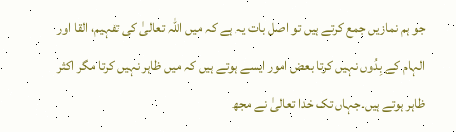جو ہم نمازیں جمع کرتے ہیں تو اصل بات یہ ہے کہ میں اللہ تعالیٰ کی تفہیم، القا اور الہام کے بِدُوں نہیں کرتا بعض امور ایسے ہوتے ہیں کہ میں ظاہر نہیں کرتا مگر اکثر ظاہر ہوتے ہیں۔جہاں تک خدا تعالیٰ نے مجھ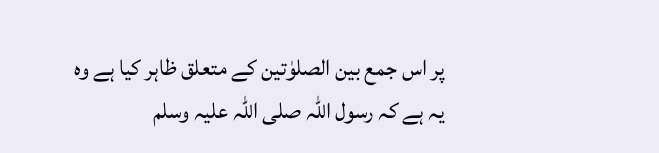پر اس جمع بین الصلوٰتین کے متعلق ظاہر کیا ہے وہ یہ ہے کہ رسول اللہ صلی اللہ علیہ وسلم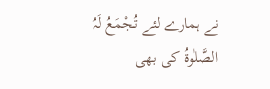نے ہمارے لئے تُـجْمَعُ لَہُ الصَّلٰوۃُ کی بھی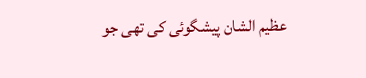عظیم الشان پیشگوئی کی تھی جو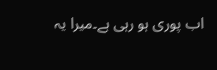اب پوری ہو رہی ہے۔میرا یہ